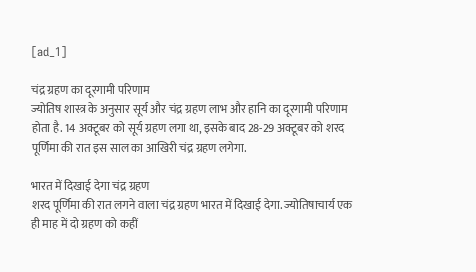[ad_1]

चंद्र ग्रहण का दूरगामी परिणाम
ज्योतिष शास्त्र के अनुसार सूर्य और चंद्र ग्रहण लाभ और हानि का दूरगामी परिणाम होता है. 14 अक्टूबर को सूर्य ग्रहण लगा था, इसके बाद 28-29 अक्टूबर को शरद पूर्णिमा की रात इस साल का आखिरी चंद्र ग्रहण लगेगा.

भारत में दिखाई देगा चंद्र ग्रहण
शरद पूर्णिमा की रात लगने वाला चंद्र ग्रहण भारत में दिखाई देगा. ज्योतिषाचार्य एक ही माह में दो ग्रहण को कहीं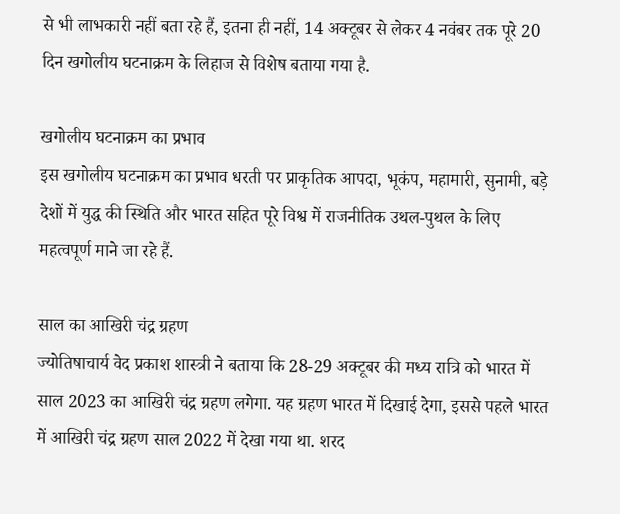से भी लाभकारी नहीं बता रहे हैं, इतना ही नहीं, 14 अक्टूबर से लेकर 4 नवंबर तक पूरे 20 दिन खगोलीय घटनाक्रम के लिहाज से विशेष बताया गया है.

खगोलीय घटनाक्रम का प्रभाव
इस खगोलीय घटनाक्रम का प्रभाव धरती पर प्राकृतिक आपदा, भूकंप, महामारी, सुनामी, बड़े देशों में युद्ध की स्थिति और भारत सहित पूरे विश्व में राजनीतिक उथल-पुथल के लिए महत्वपूर्ण माने जा रहे हैं.

साल का आखिरी चंद्र ग्रहण
ज्योतिषाचार्य वेद प्रकाश शास्त्री ने बताया कि 28-29 अक्टूबर की मध्य रात्रि को भारत में साल 2023 का आखिरी चंद्र ग्रहण लगेगा. यह ग्रहण भारत में दिखाई देगा, इससे पहले भारत में आखिरी चंद्र ग्रहण साल 2022 में देखा गया था. शरद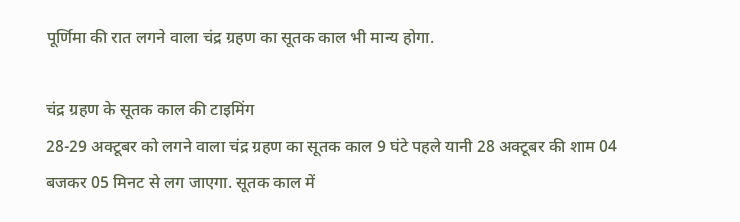पूर्णिमा की रात लगने वाला चंद्र ग्रहण का सूतक काल भी मान्य होगा.

चंद्र ग्रहण के सूतक काल की टाइमिंग
28-29 अक्टूबर को लगने वाला चंद्र ग्रहण का सूतक काल 9 घंटे पहले यानी 28 अक्टूबर की शाम 04 बजकर 05 मिनट से लग जाएगा. सूतक काल में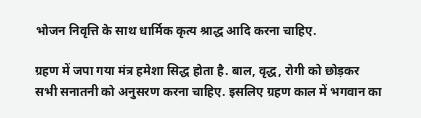भोजन निवृत्ति के साथ धार्मिक कृत्य श्राद्ध आदि करना चाहिए.

ग्रहण में जपा गया मंत्र हमेशा सिद्ध होता है. बाल, वृद्ध, रोगी को छोड़कर सभी सनातनी को अनुसरण करना चाहिए. इसलिए ग्रहण काल में भगवान का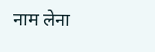नाम लेना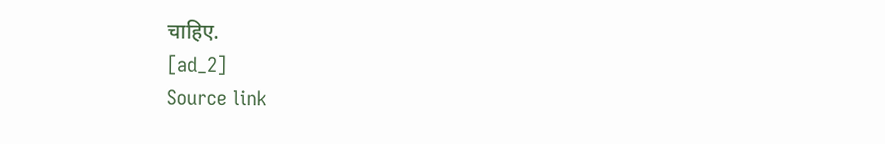चाहिए.
[ad_2]
Source link